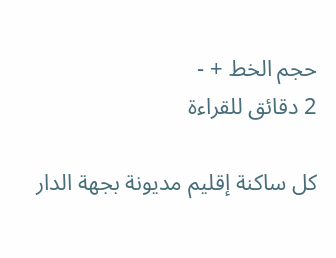حجم الخط + -
2 دقائق للقراءة

كل ساكنة إقليم مديونة بجهة الدار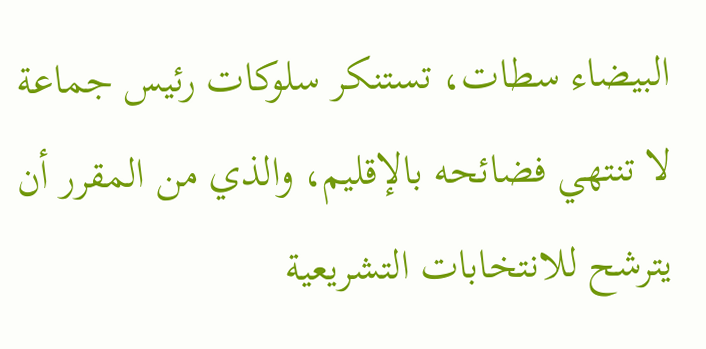البيضاء سطات، تستنكر سلوكات رئيس جماعة لا تنتهي فضائحه بالإقليم، والذي من المقرر أن يترشح للانتخابات التشريعية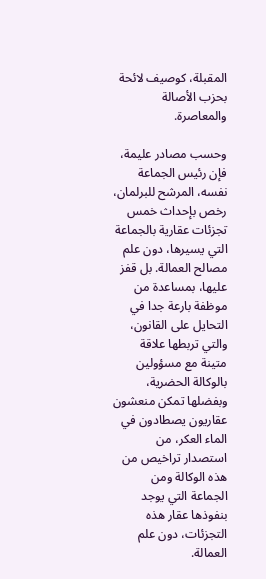المقبلة، كوصيف لائحة بحزب الأصالة والمعاصرة.

وحسب مصادر عليمة، فإن رئيس الجماعة نفسه، المرشح للبرلمان، رخص بإحداث خمس تجزئات عقارية بالجماعة التي يسيرها، دون علم مصالح العمالة. بل قفز عليها، بمساعدة من موظفة بارعة جدا في التحايل على القانون، والتي تربطها علاقة متينة مع مسؤولين بالوكالة الحضرية، وبفضلها تمكن منعشون عقاريون يصطادون في الماء العكر، من استصدار تراخيص من هذه الوكالة ومن الجماعة التي يوجد بنفوذها عقار هذه التجزئات، دون علم العمالة.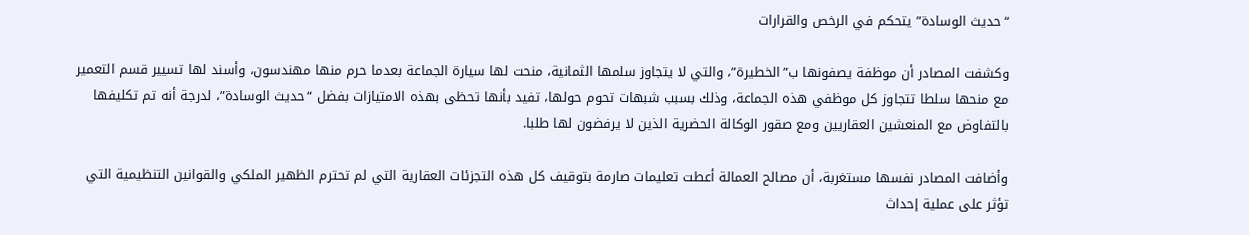“حديث الوسادة” يتحكم في الرخص والقرارات

وكشفت المصادر أن موظفة يصفونها ب”الخطيرة”، والتي لا يتجاوز سلمها الثمانية، منحت لها سيارة الجماعة بعدما حرم منها مهندسون، وأسند لها تسيير قسم التعمير مع منحها سلطا تتجاوز كل موظفي هذه الجماعة، وذلك بسبب شبهات تحوم حولها، تفيد بأنها تحظى بهذه الامتيازات بفضل “حديث الوسادة”، لدرجة أنه تم تكليفها بالتفاوض مع المنعشين العقاريين ومع صقور الوكالة الحضرية الذين لا يرفضون لها طلبا.

وأضافت المصادر نفسها مستغربة، أن مصالح العمالة أعطت تعليمات صارمة بتوقيف كل هذه التجزئات العقارية التي لم تحترم الظهير الملكي والقوانين التنظيمية التي تؤثر على عملية إحداث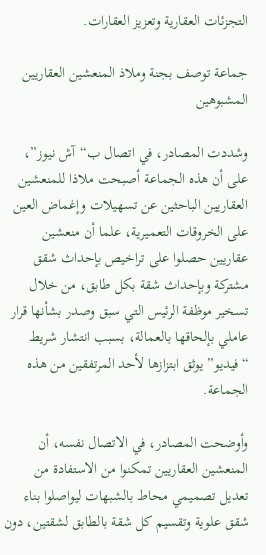التجزئات العقارية وتعزيز العقارات.

جماعة توصف بجنة وملاذ المنعشين العقاريين المشبوهين

وشددت المصادر، في اتصال ب“آش نيوز”، على أن هذه الجماعة أصبحت ملاذا للمنعشين العقاريين الباحثين عن تسهيلات وإغماض العين على الخروقات التعميرية، علما أن منعشين عقاريين حصلوا على تراخيص بإحداث شقق مشتركة وبإحداث شقة بكل طابق، من خلال تسخير موظفة الرئيس التي سبق وصدر بشأنها قرار عاملي بإلحاقها بالعمالة، بسبب انتشار شريط “فيديو” يوثق ابتزازها لأحد المرتفقين من هذه الجماعة.

وأوضحت المصادر، في الاتصال نفسه، أن المنعشين العقاريين تمكنوا من الاستفادة من تعديل تصميمي محاط بالشبهات ليواصلوا بناء شقق علوية وتقسيم كل شقة بالطابق لشقتين، دون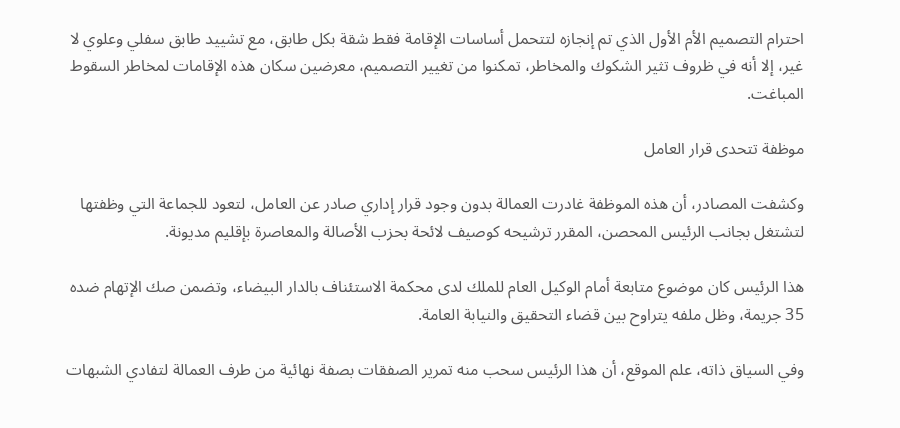احترام التصميم الأم الأول الذي تم إنجازه لتتحمل أساسات الإقامة فقط شقة بكل طابق، مع تشييد طابق سفلي وعلوي لا غير، إلا أنه في ظروف تثير الشكوك والمخاطر، تمكنوا من تغيير التصميم، معرضين سكان هذه الإقامات لمخاطر السقوط المباغت.

موظفة تتحدى قرار العامل

وكشفت المصادر، أن هذه الموظفة غادرت العمالة بدون وجود قرار إداري صادر عن العامل، لتعود للجماعة التي وظفتها لتشتغل بجانب الرئيس المحصن، المقرر ترشيحه كوصيف لائحة بحزب الأصالة والمعاصرة بإقليم مديونة.

هذا الرئيس كان موضوع متابعة أمام الوكيل العام للملك لدى محكمة الاستئناف بالدار البيضاء، وتضمن صك الإتهام ضده 35 جريمة، وظل ملفه يتراوح بين قضاء التحقيق والنيابة العامة.

وفي السياق ذاته، علم الموقع، أن هذا الرئيس سحب منه تمرير الصفقات بصفة نهائية من طرف العمالة لتفادي الشبهات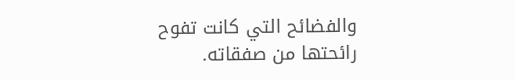والفضائح التي كانت تفوح رائحتها من صفقاته.